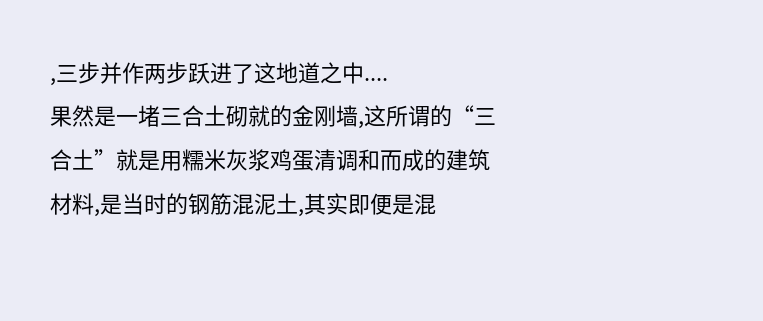,三步并作两步跃进了这地道之中....
果然是一堵三合土砌就的金刚墙,这所谓的“三合土”就是用糯米灰浆鸡蛋清调和而成的建筑材料,是当时的钢筋混泥土,其实即便是混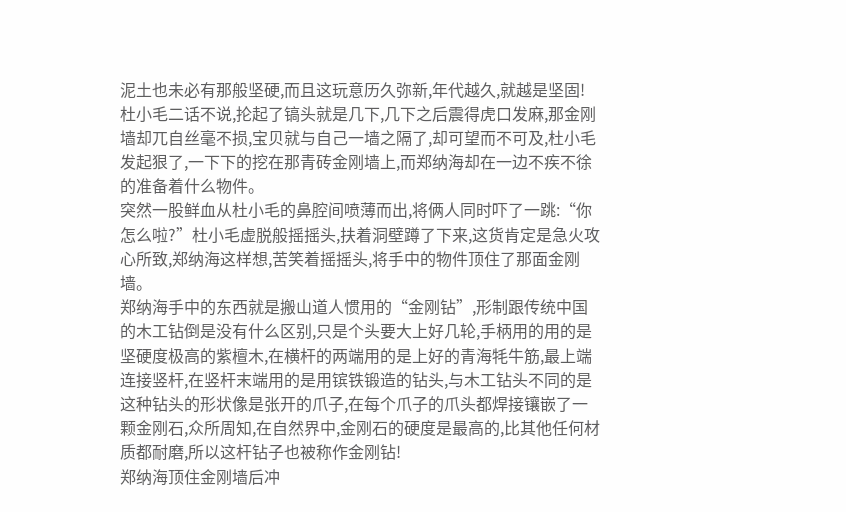泥土也未必有那般坚硬,而且这玩意历久弥新,年代越久,就越是坚固!
杜小毛二话不说,抡起了镐头就是几下,几下之后震得虎口发麻,那金刚墙却兀自丝毫不损,宝贝就与自己一墙之隔了,却可望而不可及,杜小毛发起狠了,一下下的挖在那青砖金刚墙上,而郑纳海却在一边不疾不徐的准备着什么物件。
突然一股鲜血从杜小毛的鼻腔间喷薄而出,将俩人同时吓了一跳:“你怎么啦?”杜小毛虚脱般摇摇头,扶着洞壁蹲了下来,这货肯定是急火攻心所致,郑纳海这样想,苦笑着摇摇头,将手中的物件顶住了那面金刚墙。
郑纳海手中的东西就是搬山道人惯用的“金刚钻”,形制跟传统中国的木工钻倒是没有什么区别,只是个头要大上好几轮,手柄用的用的是坚硬度极高的紫檀木,在横杆的两端用的是上好的青海牦牛筋,最上端连接竖杆,在竖杆末端用的是用镔铁锻造的钻头,与木工钻头不同的是这种钻头的形状像是张开的爪子,在每个爪子的爪头都焊接镶嵌了一颗金刚石,众所周知,在自然界中,金刚石的硬度是最高的,比其他任何材质都耐磨,所以这杆钻子也被称作金刚钻!
郑纳海顶住金刚墙后冲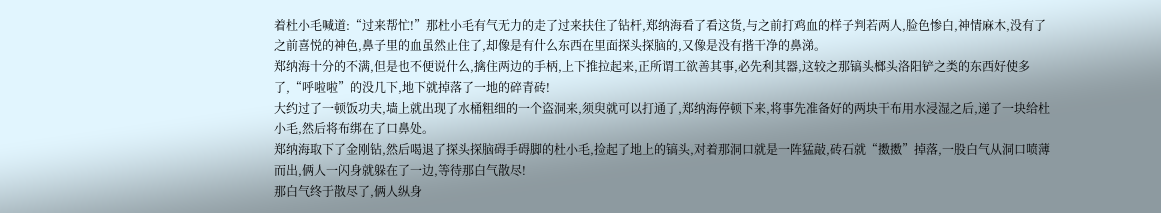着杜小毛喊道:“过来帮忙!”那杜小毛有气无力的走了过来扶住了钻杆,郑纳海看了看这货,与之前打鸡血的样子判若两人,脸色惨白,神情麻木,没有了之前喜悦的神色,鼻子里的血虽然止住了,却像是有什么东西在里面探头探脑的,又像是没有揩干净的鼻涕。
郑纳海十分的不满,但是也不便说什么,擒住两边的手柄,上下推拉起来,正所谓工欲善其事,必先利其器,这较之那镐头榔头洛阳铲之类的东西好使多了,“呼啦啦”的没几下,地下就掉落了一地的碎青砖!
大约过了一顿饭功夫,墙上就出现了水桶粗细的一个盗洞来,须臾就可以打通了,郑纳海停顿下来,将事先准备好的两块干布用水浸湿之后,递了一块给杜小毛,然后将布绑在了口鼻处。
郑纳海取下了金刚钻,然后喝退了探头探脑碍手碍脚的杜小毛,捡起了地上的镐头,对着那洞口就是一阵猛敲,砖石就“擞擞”掉落,一股白气从洞口喷薄而出,俩人一闪身就躲在了一边,等待那白气散尽!
那白气终于散尽了,俩人纵身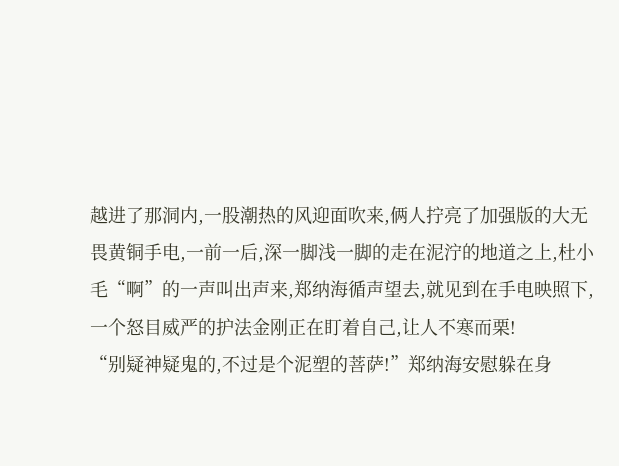越进了那洞内,一股潮热的风迎面吹来,俩人拧亮了加强版的大无畏黄铜手电,一前一后,深一脚浅一脚的走在泥泞的地道之上,杜小毛“啊”的一声叫出声来,郑纳海循声望去,就见到在手电映照下,一个怒目威严的护法金刚正在盯着自己,让人不寒而栗!
“别疑神疑鬼的,不过是个泥塑的菩萨!”郑纳海安慰躲在身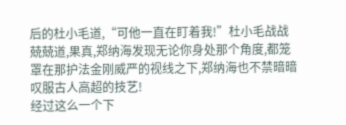后的杜小毛道,“可他一直在盯着我!”杜小毛战战兢兢道,果真,郑纳海发现无论你身处那个角度,都笼罩在那护法金刚威严的视线之下,郑纳海也不禁暗暗叹服古人高超的技艺!
经过这么一个下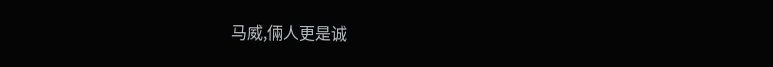马威,倆人更是诚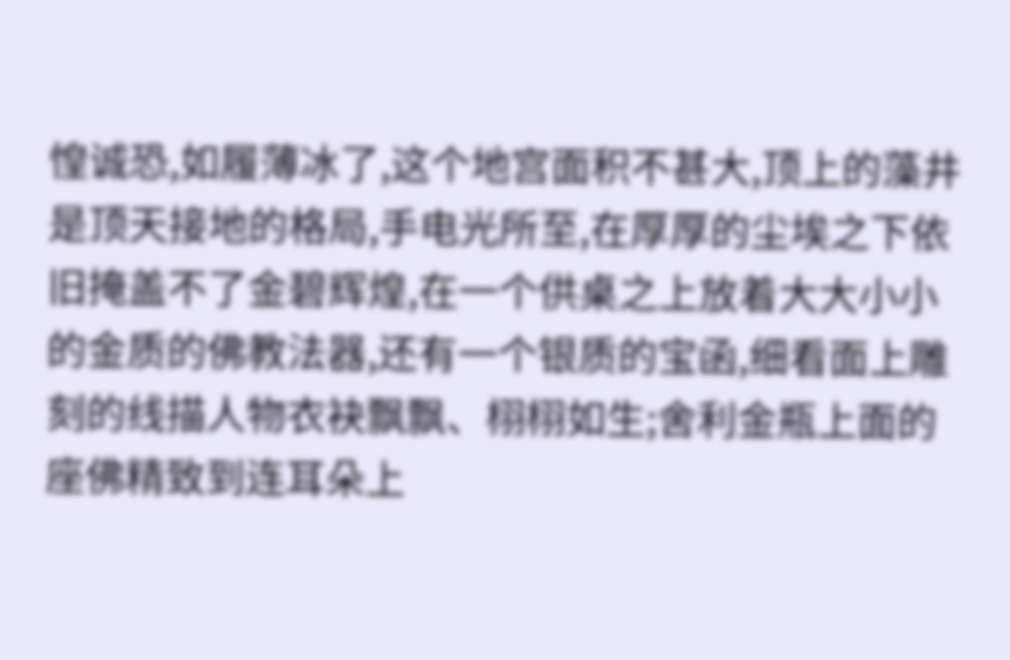惶诚恐,如履薄冰了,这个地宫面积不甚大,顶上的藻井是顶天接地的格局,手电光所至,在厚厚的尘埃之下依旧掩盖不了金碧辉煌,在一个供桌之上放着大大小小的金质的佛教法器,还有一个银质的宝函,细看面上雕刻的线描人物衣袂飘飘、栩栩如生;舍利金瓶上面的座佛精致到连耳朵上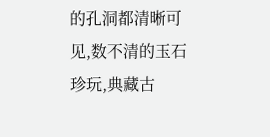的孔洞都清晰可见,数不清的玉石珍玩,典藏古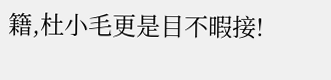籍,杜小毛更是目不暇接!